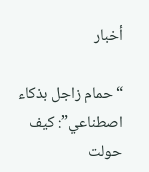أخبار

“حمام زاجل بذكاء اصطناعي”: كيف حولت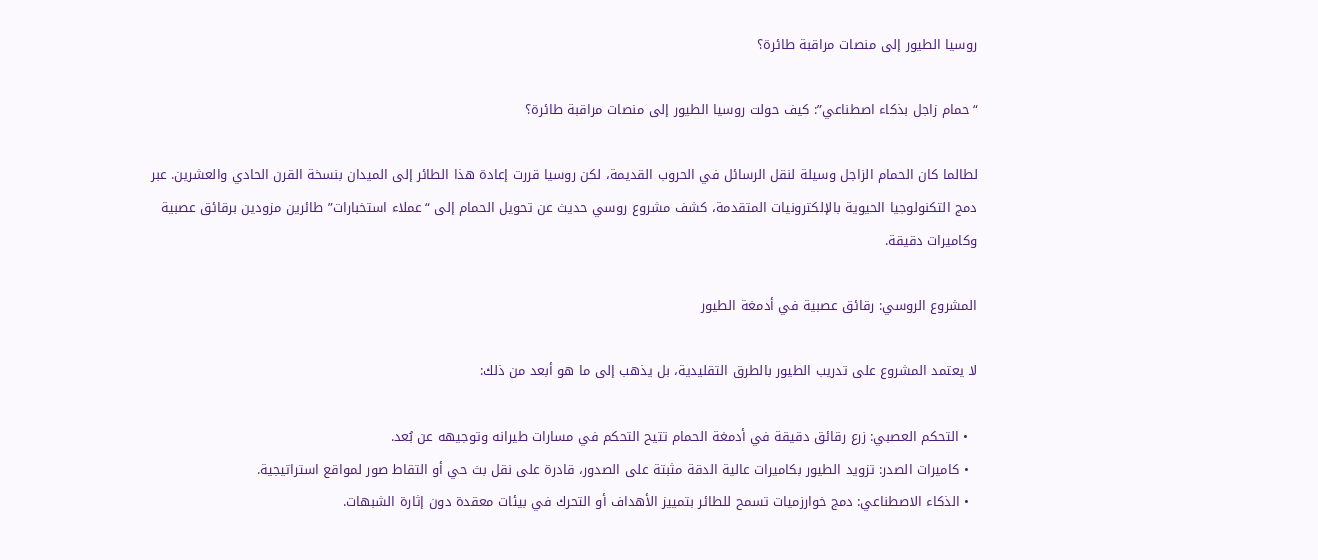روسيا الطيور إلى منصات مراقبة طائرة؟

“حمام زاجل بذكاء اصطناعي”: كيف حولت روسيا الطيور إلى منصات مراقبة طائرة؟

لطالما كان الحمام الزاجل وسيلة لنقل الرسائل في الحروب القديمة، لكن روسيا قررت إعادة هذا الطائر إلى الميدان بنسخة القرن الحادي والعشرين. عبر دمج التكنولوجيا الحيوية بالإلكترونيات المتقدمة، كشف مشروع روسي حديث عن تحويل الحمام إلى “عملاء استخبارات” طائرين مزودين برقائق عصبية وكاميرات دقيقة.

المشروع الروسي: رقائق عصبية في أدمغة الطيور

لا يعتمد المشروع على تدريب الطيور بالطرق التقليدية، بل يذهب إلى ما هو أبعد من ذلك:

  • التحكم العصبي: زرع رقائق دقيقة في أدمغة الحمام تتيح التحكم في مسارات طيرانه وتوجيهه عن بُعد.
  • كاميرات الصدر: تزويد الطيور بكاميرات عالية الدقة مثبتة على الصدور، قادرة على نقل بث حي أو التقاط صور لمواقع استراتيجية.
  • الذكاء الاصطناعي: دمج خوارزميات تسمح للطائر بتمييز الأهداف أو التحرك في بيئات معقدة دون إثارة الشبهات.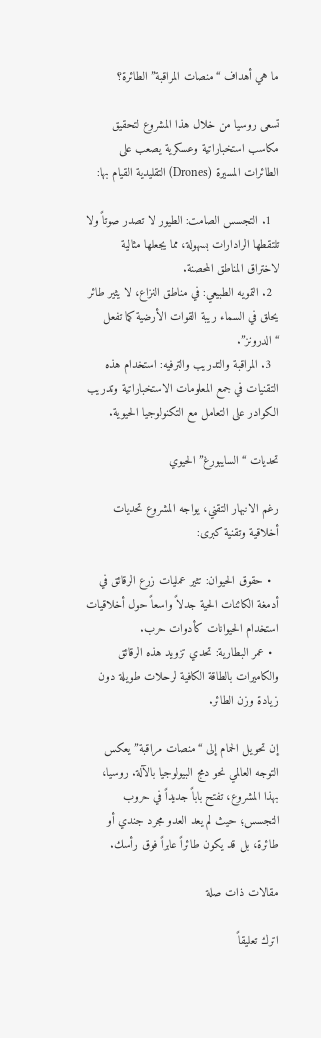ما هي أهداف “منصات المراقبة” الطائرة؟

تسعى روسيا من خلال هذا المشروع لتحقيق مكاسب استخباراتية وعسكرية يصعب على الطائرات المسيرة (Drones) التقليدية القيام بها:

  1. التجسس الصامت: الطيور لا تصدر صوتاً ولا تلتقطها الرادارات بسهولة، مما يجعلها مثالية لاختراق المناطق المحصنة.
  2. التمويه الطبيعي: في مناطق النزاع، لا يثير طائر يحلق في السماء ريبة القوات الأرضية كما تفعل “الدرونز”.
  3. المراقبة والتدريب والترفيه: استخدام هذه التقنيات في جمع المعلومات الاستخباراتية وتدريب الكوادر على التعامل مع التكنولوجيا الحيوية.

تحديات “السايبورغ” الحيوي

رغم الانبهار التقني، يواجه المشروع تحديات أخلاقية وتقنية كبرى:

  • حقوق الحيوان: تثير عمليات زرع الرقائق في أدمغة الكائنات الحية جدلاً واسعاً حول أخلاقيات استخدام الحيوانات كأدوات حرب.
  • عمر البطارية: تحدي تزويد هذه الرقائق والكاميرات بالطاقة الكافية لرحلات طويلة دون زيادة وزن الطائر.

إن تحويل الحمام إلى “منصات مراقبة” يعكس التوجه العالمي نحو دمج البيولوجيا بالآلة. روسيا، بهذا المشروع، تفتح باباً جديداً في حروب التجسس؛ حيث لم يعد العدو مجرد جندي أو طائرة، بل قد يكون طائراً عابراً فوق رأسك.

مقالات ذات صلة

اترك تعليقاً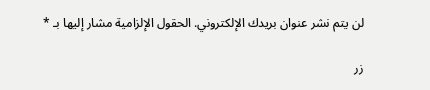لن يتم نشر عنوان بريدك الإلكتروني. الحقول الإلزامية مشار إليها بـ *

زر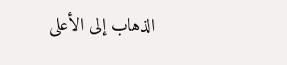الذهاب إلى الأعلى